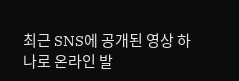최근 SNS에 공개된 영상 하나로 온라인 발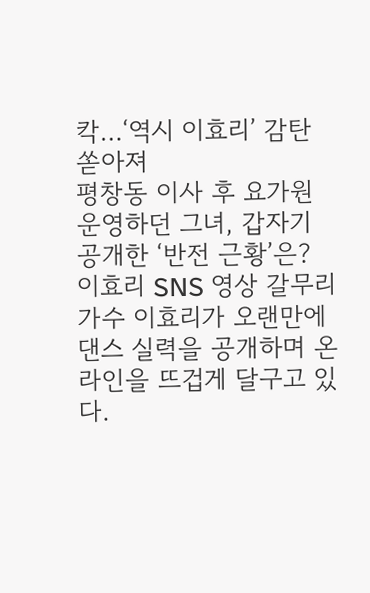칵…‘역시 이효리’ 감탄 쏟아져
평창동 이사 후 요가원 운영하던 그녀, 갑자기 공개한 ‘반전 근황’은?
이효리 SNS 영상 갈무리
가수 이효리가 오랜만에 댄스 실력을 공개하며 온라인을 뜨겁게 달구고 있다.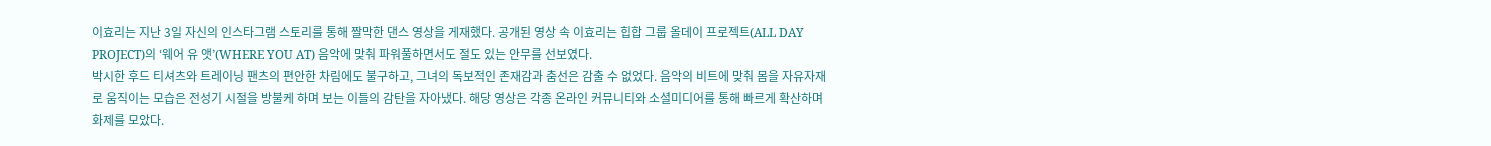이효리는 지난 3일 자신의 인스타그램 스토리를 통해 짤막한 댄스 영상을 게재했다. 공개된 영상 속 이효리는 힙합 그룹 올데이 프로젝트(ALL DAY PROJECT)의 ‘웨어 유 앳’(WHERE YOU AT) 음악에 맞춰 파워풀하면서도 절도 있는 안무를 선보였다.
박시한 후드 티셔츠와 트레이닝 팬츠의 편안한 차림에도 불구하고, 그녀의 독보적인 존재감과 춤선은 감출 수 없었다. 음악의 비트에 맞춰 몸을 자유자재로 움직이는 모습은 전성기 시절을 방불케 하며 보는 이들의 감탄을 자아냈다. 해당 영상은 각종 온라인 커뮤니티와 소셜미디어를 통해 빠르게 확산하며 화제를 모았다.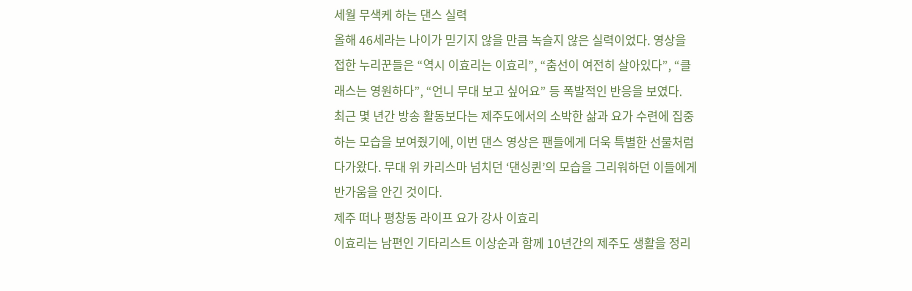세월 무색케 하는 댄스 실력
올해 46세라는 나이가 믿기지 않을 만큼 녹슬지 않은 실력이었다. 영상을 접한 누리꾼들은 “역시 이효리는 이효리”, “춤선이 여전히 살아있다”, “클래스는 영원하다”, “언니 무대 보고 싶어요” 등 폭발적인 반응을 보였다.
최근 몇 년간 방송 활동보다는 제주도에서의 소박한 삶과 요가 수련에 집중하는 모습을 보여줬기에, 이번 댄스 영상은 팬들에게 더욱 특별한 선물처럼 다가왔다. 무대 위 카리스마 넘치던 ‘댄싱퀸’의 모습을 그리워하던 이들에게 반가움을 안긴 것이다.
제주 떠나 평창동 라이프 요가 강사 이효리
이효리는 남편인 기타리스트 이상순과 함께 10년간의 제주도 생활을 정리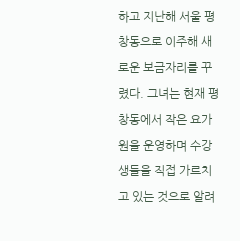하고 지난해 서울 평창동으로 이주해 새로운 보금자리를 꾸렸다. 그녀는 현재 평창동에서 작은 요가원을 운영하며 수강생들을 직접 가르치고 있는 것으로 알려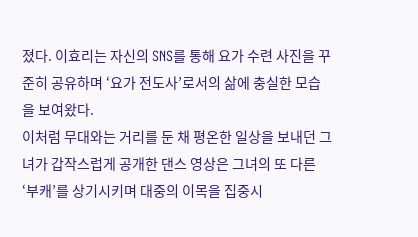졌다. 이효리는 자신의 SNS를 통해 요가 수련 사진을 꾸준히 공유하며 ‘요가 전도사’로서의 삶에 충실한 모습을 보여왔다.
이처럼 무대와는 거리를 둔 채 평온한 일상을 보내던 그녀가 갑작스럽게 공개한 댄스 영상은 그녀의 또 다른 ‘부캐’를 상기시키며 대중의 이목을 집중시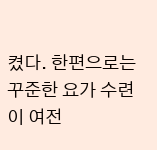켰다. 한편으로는 꾸준한 요가 수련이 여전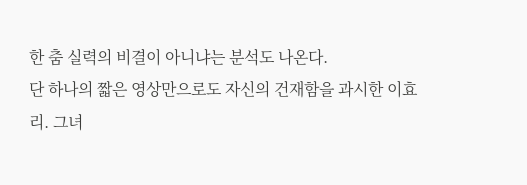한 춤 실력의 비결이 아니냐는 분석도 나온다.
단 하나의 짧은 영상만으로도 자신의 건재함을 과시한 이효리. 그녀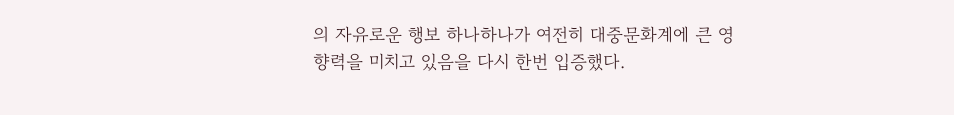의 자유로운 행보 하나하나가 여전히 대중문화계에 큰 영향력을 미치고 있음을 다시 한번 입증했다.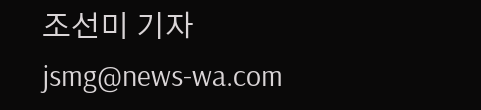조선미 기자 jsmg@news-wa.com